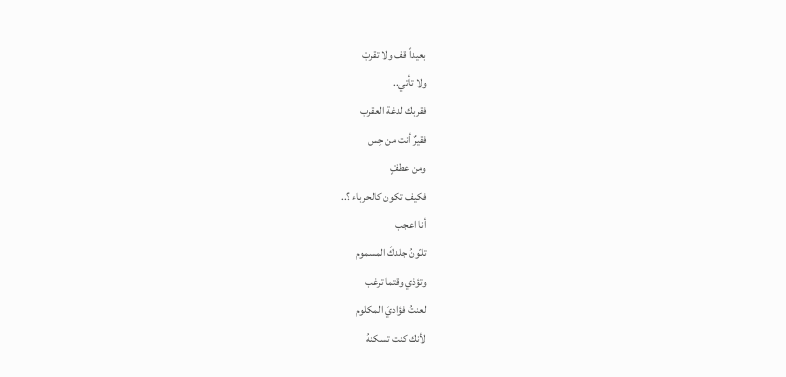بعيداً قف ولا تقربْ
ولا تأتي..
فقربك لدغة العقرب
فقيرٌ أنت من حِس
ومن عطفٍْ
فكيف تكون كالحرباء ؟..
أنا اعجب
تلـّونُ جلدكَ المسموم
وتؤذي وقتما ترغب
لعنتُ فؤاديَ المكلوم
لأنك كنت تسكنهُ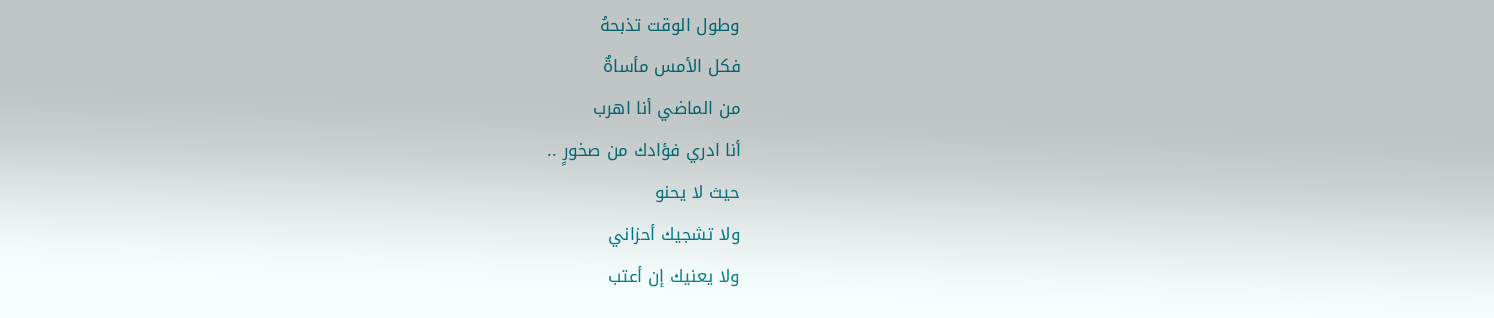وطول الوقت تذبحهُ
فكل الأمس مأساةٌ
من الماضي أنا اهرب
أنا ادري فؤادك من صخورٍ ..
حيث لا يحنو
ولا تشجيك أحزاني
ولا يعنيك إن أعتب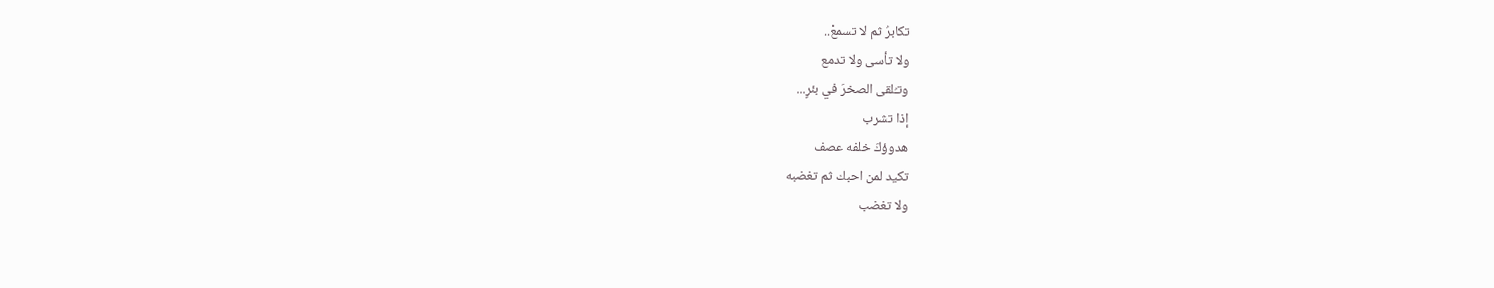تكابرُ ثم لا تسمعْ..
ولا تأسى ولا تدمع
وتـُلقى الصخرَ في بئرٍ...
إذا تشرب
هدوؤكَ خلفه عصف
تكيد لمن احبك ثم تغضبه
ولا تغضب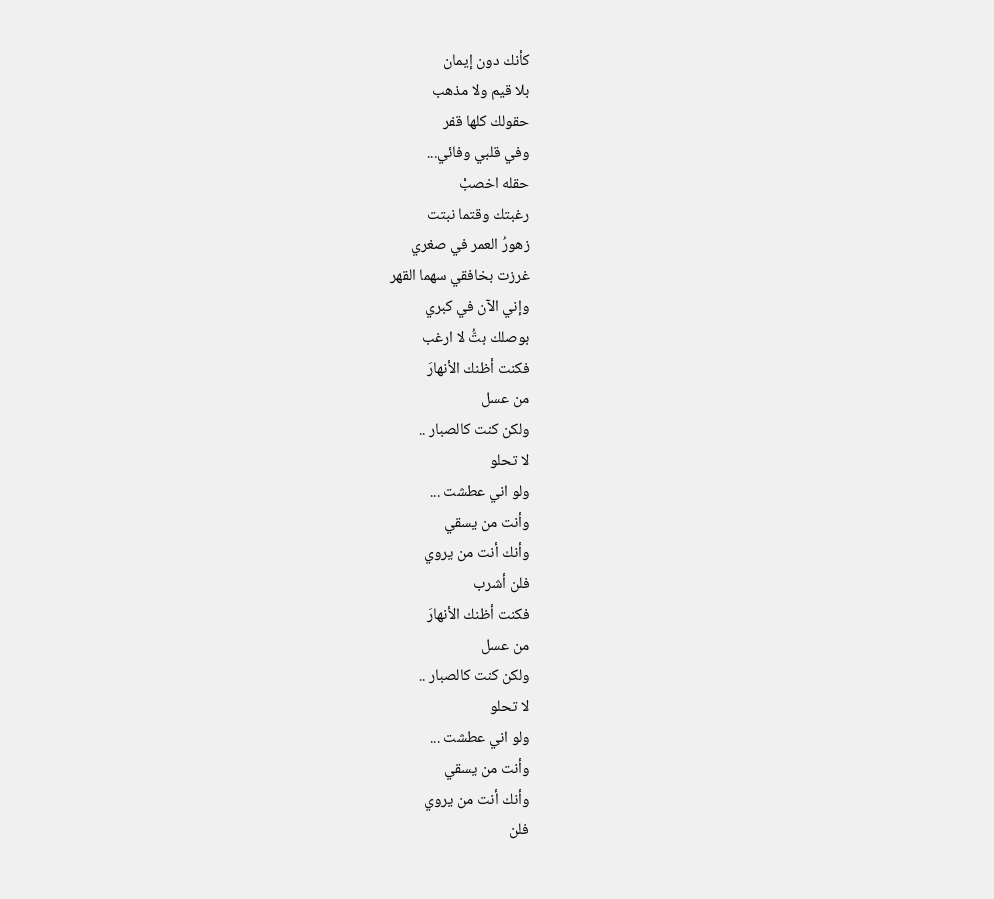كأنك دون إيمان
بلا قيم ولا مذهب
حقولك كلها قفر
وفي قلبي وفائي...
حقله اخصبْ
رغبتك وقتما نبتت
زهورُ العمر في صغري
غرزت بخافقي سهما القهر
وإني الآن في كبري
بوصلك بتُّ لا ارغب
فكنت أظنك الأنهارَ
من عسل
ولكن كنت كالصبار ..
لا تحلو
ولو اني عطشت ...
وأنت من يسقي
وأنك أنت من يروي
فلن أشرب
فكنت أظنك الأنهارَ
من عسل
ولكن كنت كالصبار ..
لا تحلو
ولو اني عطشت ...
وأنت من يسقي
وأنك أنت من يروي
فلن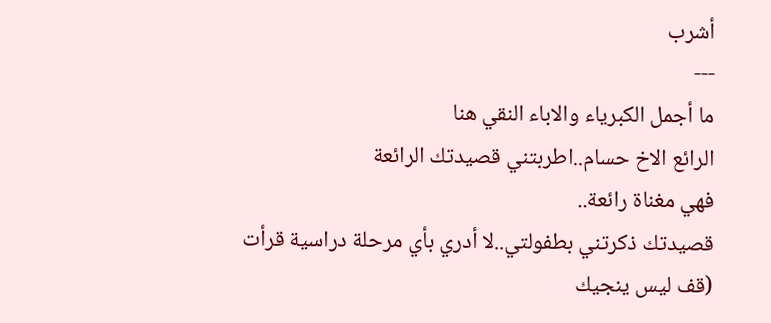أشرب
---
ما أجمل الكبرياء والاباء النقي هنا
الرائع الاخ حسام..اطربتني قصيدتك الرائعة
فهي مغناة رائعة..
قصيدتك ذكرتني بطفولتي..لا أدري بأي مرحلة دراسية قرأت
(قف ليس ينجيك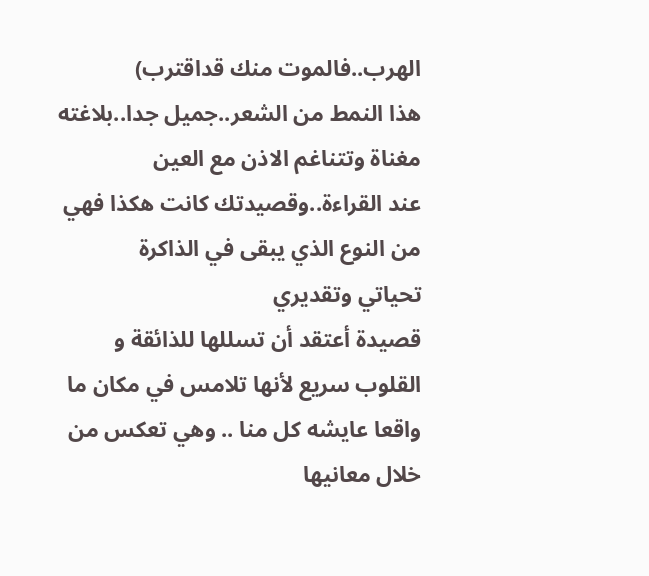الهرب..فالموت منك قداقترب)
هذا النمط من الشعر..جميل جدا..بلاغته مغناة وتتناغم الاذن مع العين
عند القراءة..وقصيدتك كانت هكذا فهي من النوع الذي يبقى في الذاكرة
تحياتي وتقديري
قصيدة أعتقد أن تسللها للذائقة و القلوب سريع لأنها تلامس في مكان ما واقعا عايشه كل منا .. وهي تعكس من خلال معانيها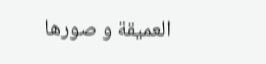العميقة و صورها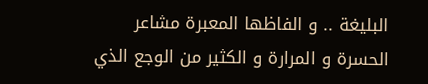البليغة .. و الفاظها المعبرة مشاعر الحسرة و المرارة و الكثير من الوجع الذي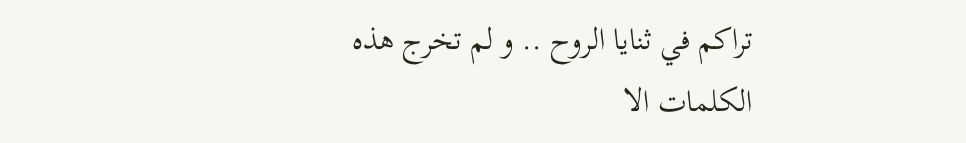تراكم في ثنايا الروح .. و لم تخرج هذه الكلمات الا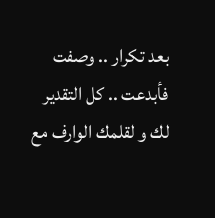بعد تكرار .. وصفت فأبدعت .. كل التقدير لك و لقلمك الوارف مع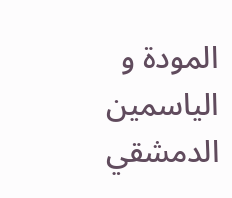المودة و الياسمين الدمشقي